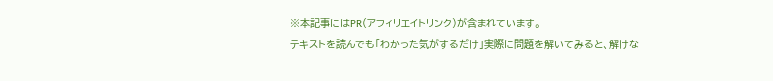※本記事にはPR(アフィリエイトリンク)が含まれています。
テキストを読んでも「わかった気がするだけ」実際に問題を解いてみると、解けな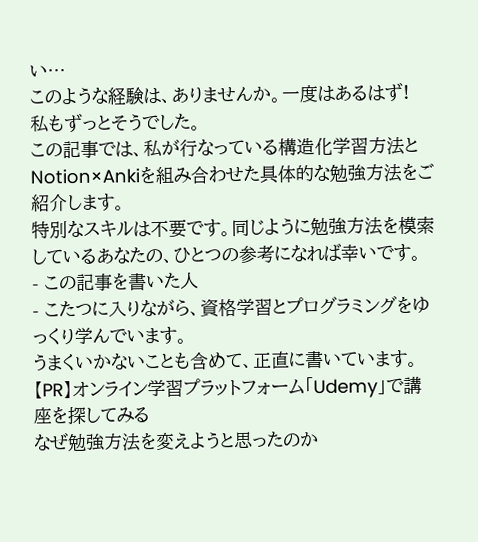い…
このような経験は、ありませんか。一度はあるはず!
私もずっとそうでした。
この記事では、私が行なっている構造化学習方法とNotion×Ankiを組み合わせた具体的な勉強方法をご紹介します。
特別なスキルは不要です。同じように勉強方法を模索しているあなたの、ひとつの参考になれば幸いです。
- この記事を書いた人
- こたつに入りながら、資格学習とプログラミングをゆっくり学んでいます。
うまくいかないことも含めて、正直に書いています。
【PR】オンライン学習プラットフォーム「Udemy」で講座を探してみる
なぜ勉強方法を変えようと思ったのか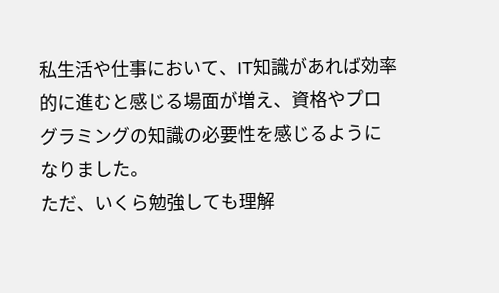私生活や仕事において、IT知識があれば効率的に進むと感じる場面が増え、資格やプログラミングの知識の必要性を感じるようになりました。
ただ、いくら勉強しても理解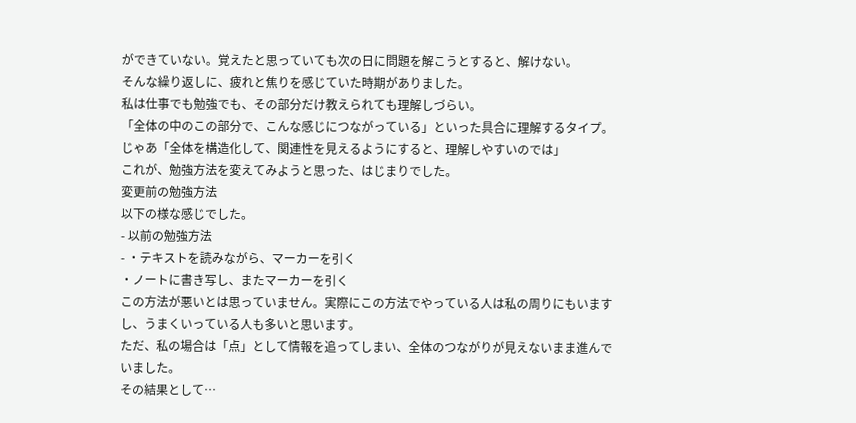ができていない。覚えたと思っていても次の日に問題を解こうとすると、解けない。
そんな繰り返しに、疲れと焦りを感じていた時期がありました。
私は仕事でも勉強でも、その部分だけ教えられても理解しづらい。
「全体の中のこの部分で、こんな感じにつながっている」といった具合に理解するタイプ。
じゃあ「全体を構造化して、関連性を見えるようにすると、理解しやすいのでは」
これが、勉強方法を変えてみようと思った、はじまりでした。
変更前の勉強方法
以下の様な感じでした。
- 以前の勉強方法
- ・テキストを読みながら、マーカーを引く
・ノートに書き写し、またマーカーを引く
この方法が悪いとは思っていません。実際にこの方法でやっている人は私の周りにもいますし、うまくいっている人も多いと思います。
ただ、私の場合は「点」として情報を追ってしまい、全体のつながりが見えないまま進んでいました。
その結果として…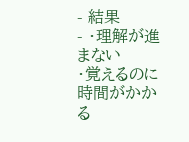- 結果
- ・理解が進まない
・覚えるのに時間がかかる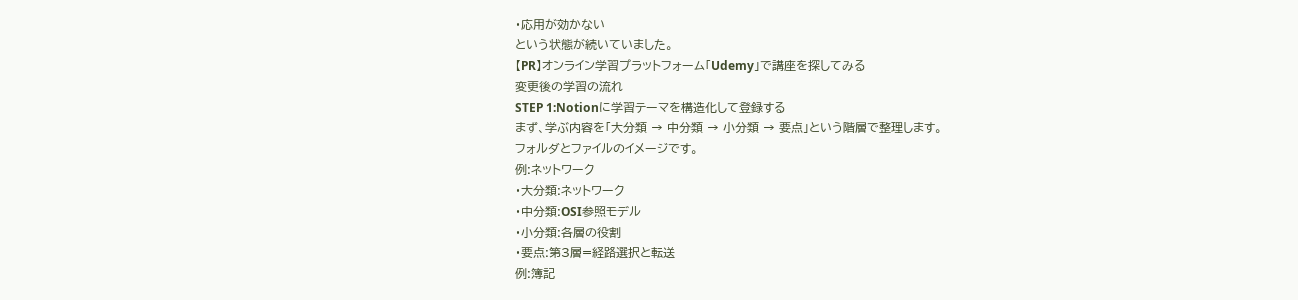・応用が効かない
という状態が続いていました。
【PR】オンライン学習プラットフォーム「Udemy」で講座を探してみる
変更後の学習の流れ
STEP 1:Notionに学習テーマを構造化して登録する
まず、学ぶ内容を「大分類 → 中分類 → 小分類 → 要点」という階層で整理します。
フォルダとファイルのイメージです。
例:ネットワーク
・大分類:ネットワーク
・中分類:OSI参照モデル
・小分類:各層の役割
・要点:第3層=経路選択と転送
例:簿記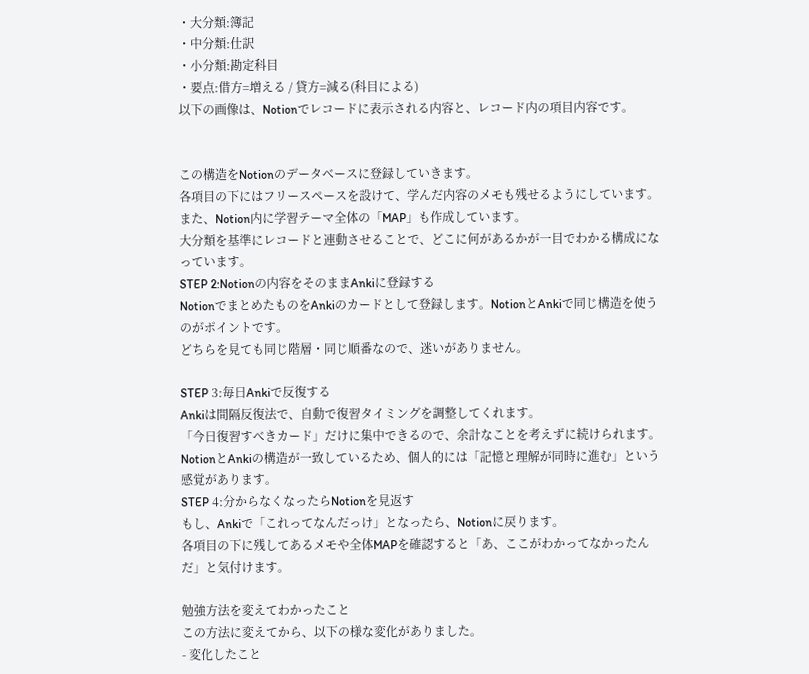・大分類:簿記
・中分類:仕訳
・小分類:勘定科目
・要点:借方=増える / 貸方=減る(科目による)
以下の画像は、Notionでレコードに表示される内容と、レコード内の項目内容です。


この構造をNotionのデータベースに登録していきます。
各項目の下にはフリースペースを設けて、学んだ内容のメモも残せるようにしています。
また、Notion内に学習テーマ全体の「MAP」も作成しています。
大分類を基準にレコードと連動させることで、どこに何があるかが一目でわかる構成になっています。
STEP 2:Notionの内容をそのままAnkiに登録する
NotionでまとめたものをAnkiのカードとして登録します。NotionとAnkiで同じ構造を使うのがポイントです。
どちらを見ても同じ階層・同じ順番なので、迷いがありません。

STEP 3:毎日Ankiで反復する
Ankiは間隔反復法で、自動で復習タイミングを調整してくれます。
「今日復習すべきカード」だけに集中できるので、余計なことを考えずに続けられます。
NotionとAnkiの構造が一致しているため、個人的には「記憶と理解が同時に進む」という感覚があります。
STEP 4:分からなくなったらNotionを見返す
もし、Ankiで「これってなんだっけ」となったら、Notionに戻ります。
各項目の下に残してあるメモや全体MAPを確認すると「あ、ここがわかってなかったんだ」と気付けます。

勉強方法を変えてわかったこと
この方法に変えてから、以下の様な変化がありました。
- 変化したこと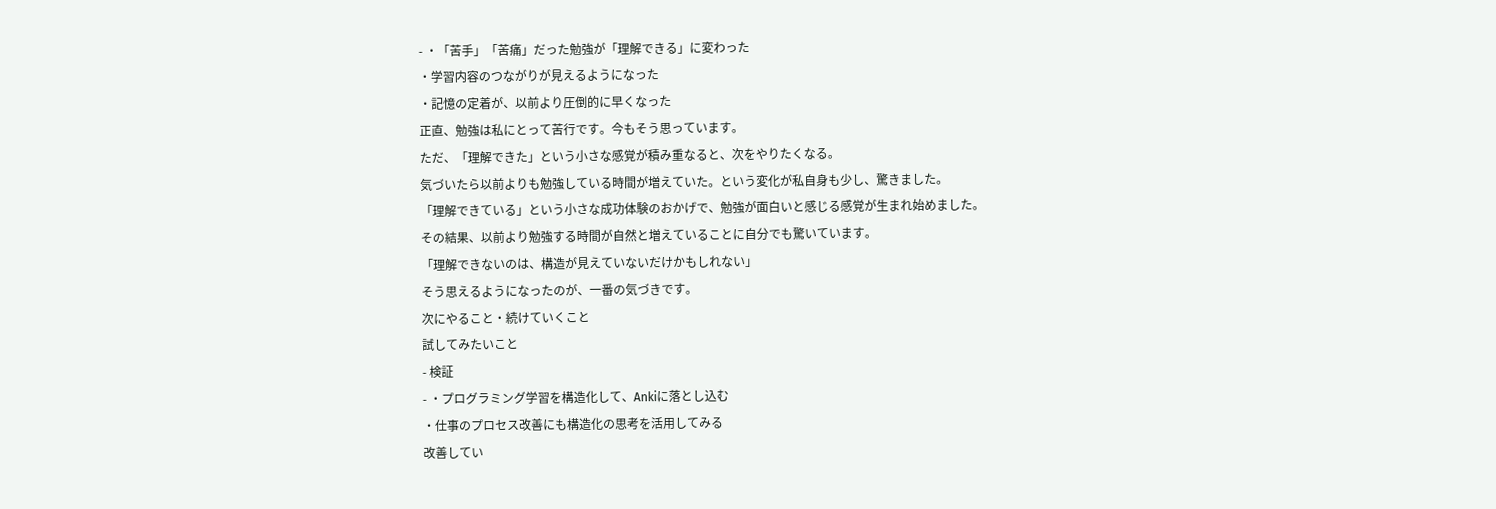- ・「苦手」「苦痛」だった勉強が「理解できる」に変わった
・学習内容のつながりが見えるようになった
・記憶の定着が、以前より圧倒的に早くなった
正直、勉強は私にとって苦行です。今もそう思っています。
ただ、「理解できた」という小さな感覚が積み重なると、次をやりたくなる。
気づいたら以前よりも勉強している時間が増えていた。という変化が私自身も少し、驚きました。
「理解できている」という小さな成功体験のおかげで、勉強が面白いと感じる感覚が生まれ始めました。
その結果、以前より勉強する時間が自然と増えていることに自分でも驚いています。
「理解できないのは、構造が見えていないだけかもしれない」
そう思えるようになったのが、一番の気づきです。
次にやること・続けていくこと
試してみたいこと
- 検証
- ・プログラミング学習を構造化して、Ankiに落とし込む
・仕事のプロセス改善にも構造化の思考を活用してみる
改善してい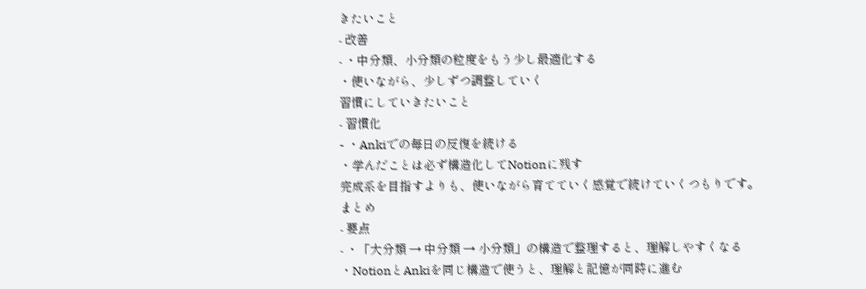きたいこと
- 改善
- ・中分類、小分類の粒度をもう少し最適化する
・使いながら、少しずつ調整していく
習慣にしていきたいこと
- 習慣化
- ・Ankiでの毎日の反復を続ける
・学んだことは必ず構造化してNotionに残す
完成系を目指すよりも、使いながら育てていく感覚で続けていくつもりです。
まとめ
- 要点
- ・「大分類 → 中分類 → 小分類」の構造で整理すると、理解しやすくなる
・NotionとAnkiを同じ構造で使うと、理解と記憶が同時に進む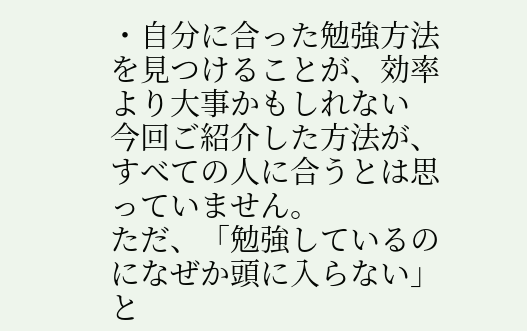・自分に合った勉強方法を見つけることが、効率より大事かもしれない
今回ご紹介した方法が、すべての人に合うとは思っていません。
ただ、「勉強しているのになぜか頭に入らない」と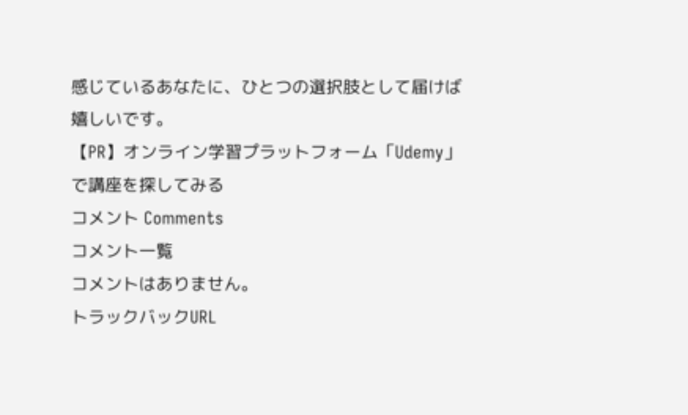感じているあなたに、ひとつの選択肢として届けば嬉しいです。
【PR】オンライン学習プラットフォーム「Udemy」で講座を探してみる
コメント Comments
コメント一覧
コメントはありません。
トラックバックURL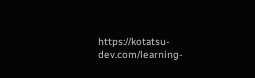https://kotatsu-dev.com/learning-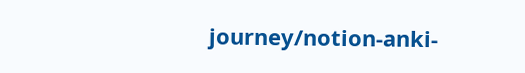journey/notion-anki-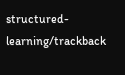structured-learning/trackback